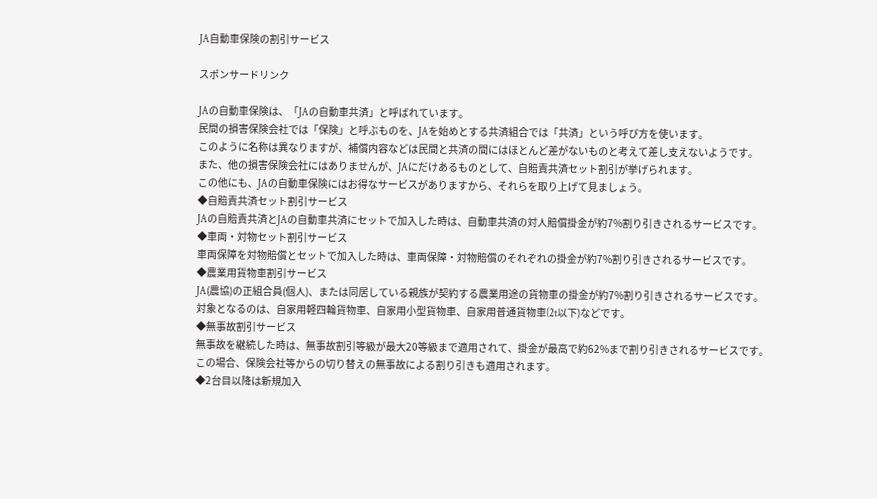JA自動車保険の割引サービス

スポンサードリンク

JAの自動車保険は、「JAの自動車共済」と呼ばれています。
民間の損害保険会社では「保険」と呼ぶものを、JAを始めとする共済組合では「共済」という呼び方を使います。
このように名称は異なりますが、補償内容などは民間と共済の間にはほとんど差がないものと考えて差し支えないようです。
また、他の損害保険会社にはありませんが、JAにだけあるものとして、自賠責共済セット割引が挙げられます。
この他にも、JAの自動車保険にはお得なサービスがありますから、それらを取り上げて見ましょう。
◆自賠責共済セット割引サービス
JAの自賠責共済とJAの自動車共済にセットで加入した時は、自動車共済の対人賠償掛金が約7%割り引きされるサービスです。
◆車両・対物セット割引サービス
車両保障を対物賠償とセットで加入した時は、車両保障・対物賠償のそれぞれの掛金が約7%割り引きされるサービスです。
◆農業用貨物車割引サービス
JA(農協)の正組合員(個人)、または同居している親族が契約する農業用途の貨物車の掛金が約7%割り引きされるサービスです。
対象となるのは、自家用軽四輪貨物車、自家用小型貨物車、自家用普通貨物車(2t以下)などです。
◆無事故割引サービス
無事故を継続した時は、無事故割引等級が最大20等級まで適用されて、掛金が最高で約62%まで割り引きされるサービスです。
この場合、保険会社等からの切り替えの無事故による割り引きも適用されます。
◆2台目以降は新規加入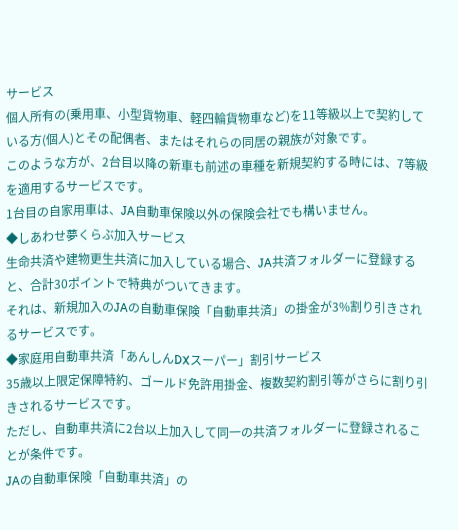サービス
個人所有の(乗用車、小型貨物車、軽四輪貨物車など)を11等級以上で契約している方(個人)とその配偶者、またはそれらの同居の親族が対象です。
このような方が、2台目以降の新車も前述の車種を新規契約する時には、7等級を適用するサービスです。
1台目の自家用車は、JA自動車保険以外の保険会社でも構いません。
◆しあわせ夢くらぶ加入サービス
生命共済や建物更生共済に加入している場合、JA共済フォルダーに登録すると、合計30ポイントで特典がついてきます。
それは、新規加入のJAの自動車保険「自動車共済」の掛金が3%割り引きされるサービスです。
◆家庭用自動車共済「あんしんDXスーパー」割引サービス
35歳以上限定保障特約、ゴールド免許用掛金、複数契約割引等がさらに割り引きされるサービスです。
ただし、自動車共済に2台以上加入して同一の共済フォルダーに登録されることが条件です。
JAの自動車保険「自動車共済」の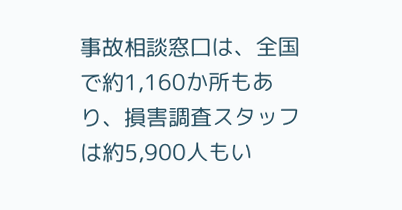事故相談窓口は、全国で約1,160か所もあり、損害調査スタッフは約5,900人もい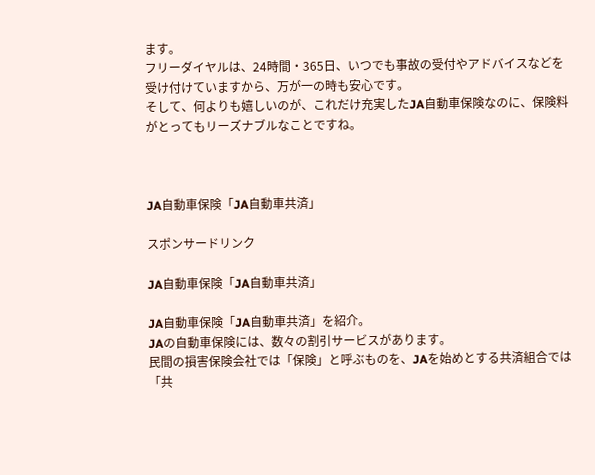ます。
フリーダイヤルは、24時間・365日、いつでも事故の受付やアドバイスなどを受け付けていますから、万が一の時も安心です。
そして、何よりも嬉しいのが、これだけ充実したJA自動車保険なのに、保険料がとってもリーズナブルなことですね。



JA自動車保険「JA自動車共済」

スポンサードリンク

JA自動車保険「JA自動車共済」

JA自動車保険「JA自動車共済」を紹介。
JAの自動車保険には、数々の割引サービスがあります。
民間の損害保険会社では「保険」と呼ぶものを、JAを始めとする共済組合では「共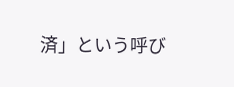済」という呼び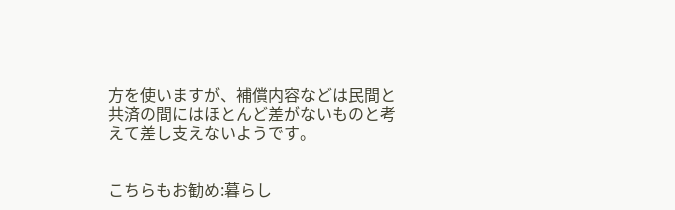方を使いますが、補償内容などは民間と共済の間にはほとんど差がないものと考えて差し支えないようです。


こちらもお勧め:暮らし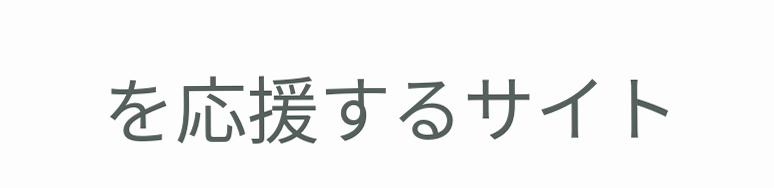を応援するサイト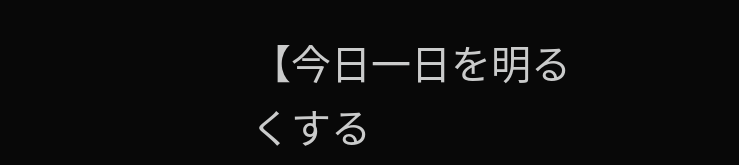【今日一日を明るくする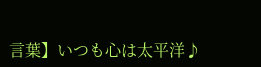言葉】いつも心は太平洋♪